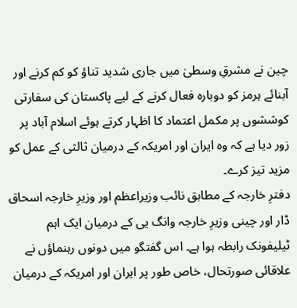چین نے مشرقِ وسطیٰ میں جاری شدید تناؤ کو کم کرنے اور آبنائے ہرمز کو دوبارہ فعال کرنے کے لیے پاکستان کی سفارتی کوششوں پر مکمل اعتماد کا اظہار کرتے ہوئے اسلام آباد پر زور دیا ہے کہ وہ ایران اور امریکہ کے درمیان ثالثی کے عمل کو مزید تیز کرے۔
دفترِ خارجہ کے مطابق نائب وزیراعظم اور وزیرِ خارجہ اسحاق ڈار اور چینی وزیرِ خارجہ وانگ یی کے درمیان ایک اہم ٹیلیفونک رابطہ ہوا ہے۔ اس گفتگو میں دونوں رہنماؤں نے علاقائی صورتحال، خاص طور پر ایران اور امریکہ کے درمیان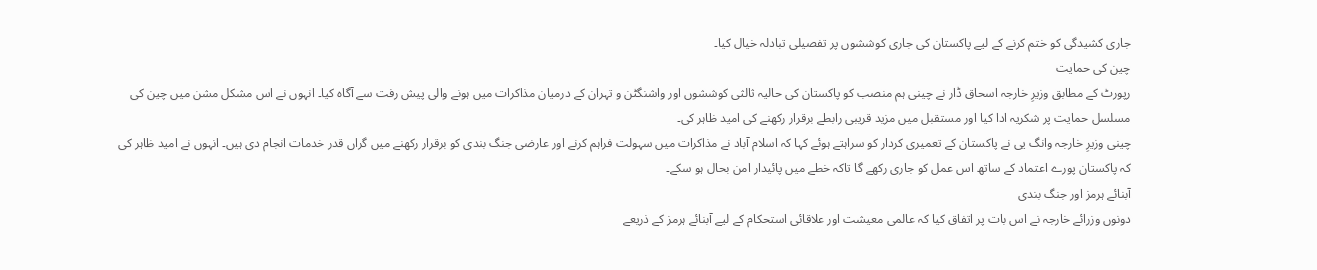جاری کشیدگی کو ختم کرنے کے لیے پاکستان کی جاری کوششوں پر تفصیلی تبادلہ خیال کیا۔
چین کی حمایت
رپورٹ کے مطابق وزیرِ خارجہ اسحاق ڈار نے چینی ہم منصب کو پاکستان کی حالیہ ثالثی کوششوں اور واشنگٹن و تہران کے درمیان مذاکرات میں ہونے والی پیش رفت سے آگاہ کیا۔ انہوں نے اس مشکل مشن میں چین کی مسلسل حمایت پر شکریہ ادا کیا اور مستقبل میں مزید قریبی رابطے برقرار رکھنے کی امید ظاہر کی۔
چینی وزیرِ خارجہ وانگ یی نے پاکستان کے تعمیری کردار کو سراہتے ہوئے کہا کہ اسلام آباد نے مذاکرات میں سہولت فراہم کرنے اور عارضی جنگ بندی کو برقرار رکھنے میں گراں قدر خدمات انجام دی ہیں۔ انہوں نے امید ظاہر کی کہ پاکستان پورے اعتماد کے ساتھ اس عمل کو جاری رکھے گا تاکہ خطے میں پائیدار امن بحال ہو سکے۔
آبنائے ہرمز اور جنگ بندی
دونوں وزرائے خارجہ نے اس بات پر اتفاق کیا کہ عالمی معیشت اور علاقائی استحکام کے لیے آبنائے ہرمز کے ذریعے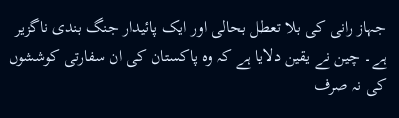جہاز رانی کی بلا تعطل بحالی اور ایک پائیدار جنگ بندی ناگزیر ہے۔ چین نے یقین دلایا ہے کہ وہ پاکستان کی ان سفارتی کوششوں کی نہ صرف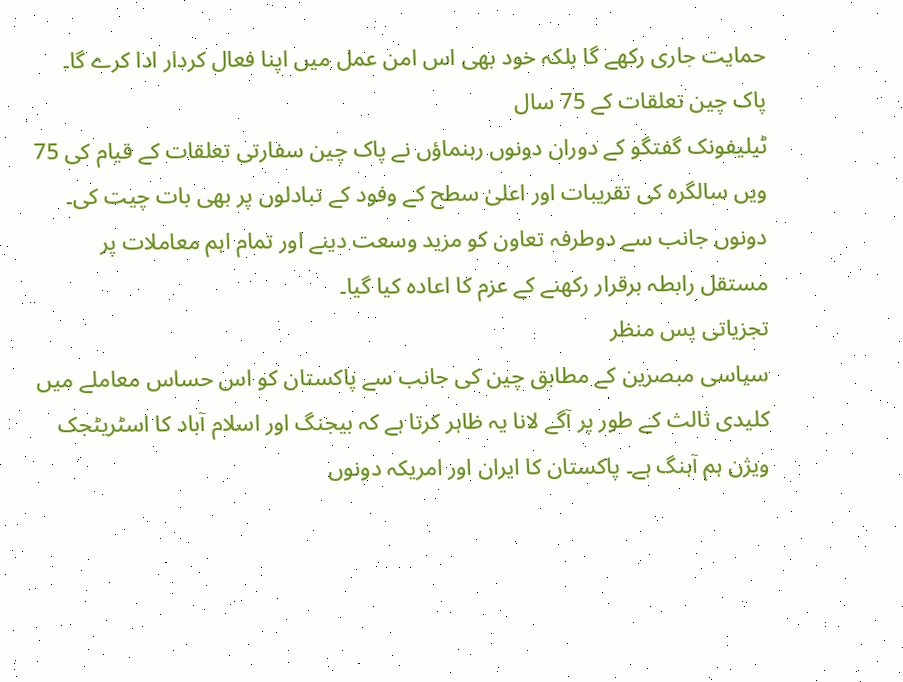حمایت جاری رکھے گا بلکہ خود بھی اس امن عمل میں اپنا فعال کردار ادا کرے گا۔
پاک چین تعلقات کے 75 سال
ٹیلیفونک گفتگو کے دوران دونوں رہنماؤں نے پاک چین سفارتی تعلقات کے قیام کی 75 ویں سالگرہ کی تقریبات اور اعلیٰ سطح کے وفود کے تبادلوں پر بھی بات چیت کی۔ دونوں جانب سے دوطرفہ تعاون کو مزید وسعت دینے اور تمام اہم معاملات پر مستقل رابطہ برقرار رکھنے کے عزم کا اعادہ کیا گیا۔
تجزیاتی پس منظر
سیاسی مبصرین کے مطابق چین کی جانب سے پاکستان کو اس حساس معاملے میں کلیدی ثالث کے طور پر آگے لانا یہ ظاہر کرتا ہے کہ بیجنگ اور اسلام آباد کا اسٹریٹجک ویژن ہم آہنگ ہے۔ پاکستان کا ایران اور امریکہ دونوں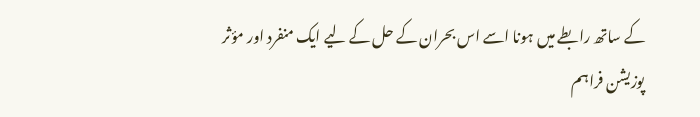کے ساتھ رابطے میں ہونا اسے اس بحران کے حل کے لیے ایک منفرد اور مؤثر پوزیشن فراہم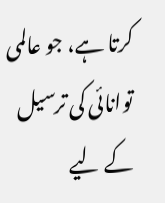کرتا ہے، جو عالمی توانائی کی ترسیل کے لیے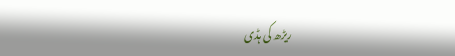ریڑھ کی ہڈی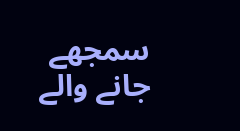سمجھے جانے والے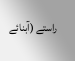راستے (آبنائے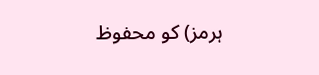ہرمز) کو محفوظ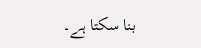بنا سکتا ہے۔